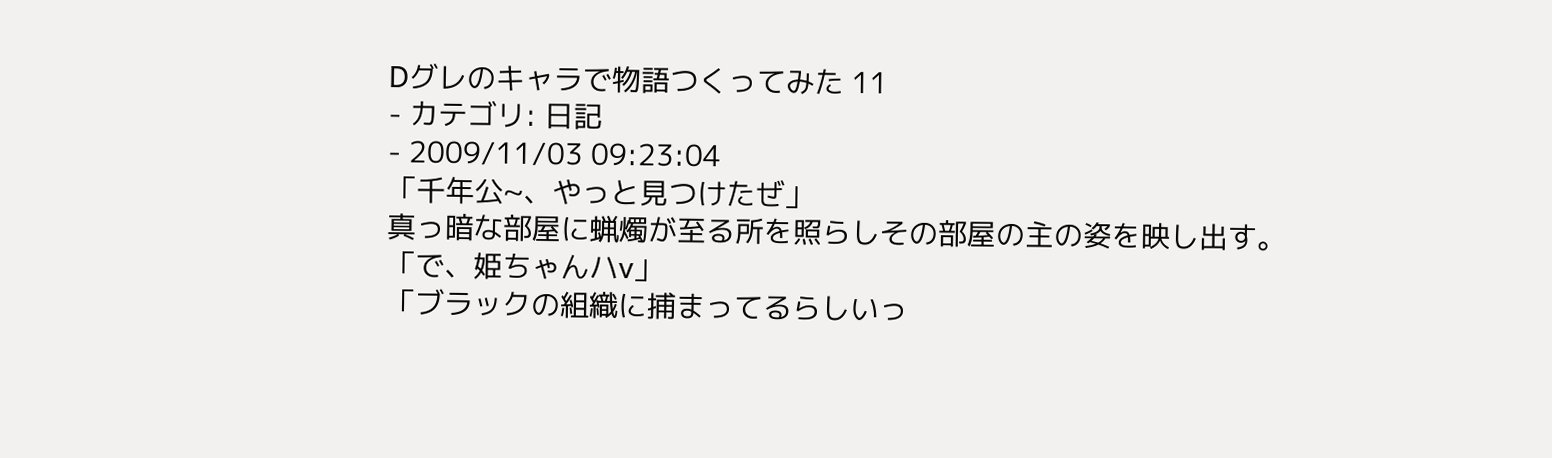Dグレのキャラで物語つくってみた 11
- カテゴリ: 日記
- 2009/11/03 09:23:04
「千年公~、やっと見つけたぜ」
真っ暗な部屋に蝋燭が至る所を照らしその部屋の主の姿を映し出す。
「で、姫ちゃんハv」
「ブラックの組織に捕まってるらしいっ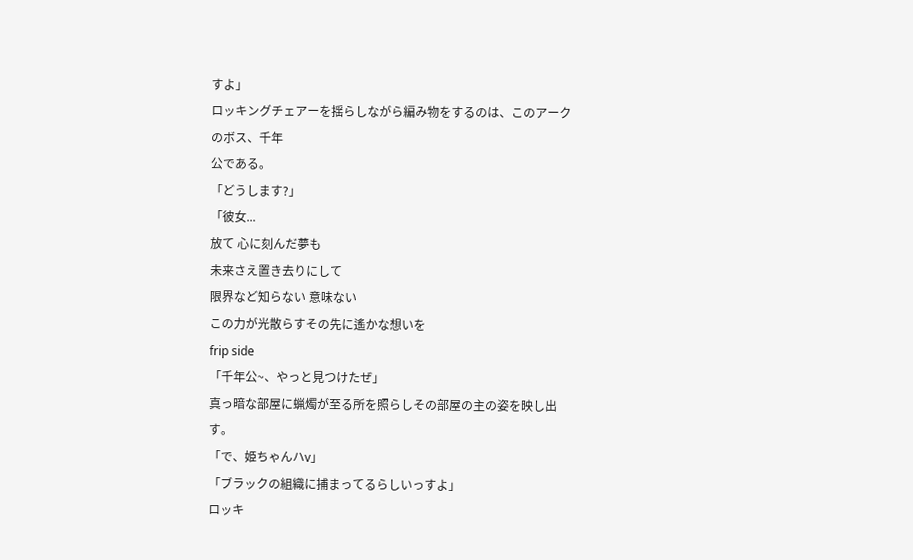すよ」
ロッキングチェアーを揺らしながら編み物をするのは、このアークのボス、千年
公である。
「どうします?」
「彼女...
放て 心に刻んだ夢も
未来さえ置き去りにして
限界など知らない 意味ない
この力が光散らすその先に遙かな想いを
frip side
「千年公~、やっと見つけたぜ」
真っ暗な部屋に蝋燭が至る所を照らしその部屋の主の姿を映し出す。
「で、姫ちゃんハv」
「ブラックの組織に捕まってるらしいっすよ」
ロッキ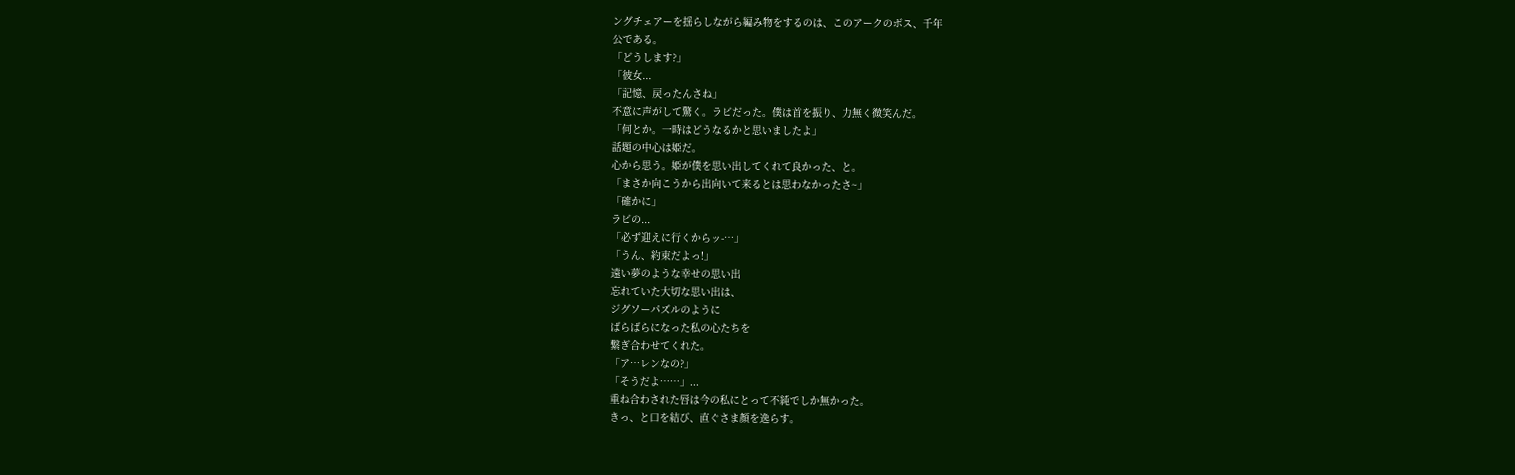ングチェアーを揺らしながら編み物をするのは、このアークのボス、千年
公である。
「どうします?」
「彼女...
「記憶、戻ったんさね」
不意に声がして驚く。ラビだった。僕は首を振り、力無く微笑んだ。
「何とか。一時はどうなるかと思いましたよ」
話題の中心は姫だ。
心から思う。姫が僕を思い出してくれて良かった、と。
「まさか向こうから出向いて来るとは思わなかったさ~」
「確かに」
ラビの...
「必ず迎えに行くからッ-…」
「うん、約束だよっ!」
遠い夢のような幸せの思い出
忘れていた大切な思い出は、
ジグソーパズルのように
ばらばらになった私の心たちを
繋ぎ合わせてくれた。
「ア…レンなの?」
「そうだよ……」...
重ね合わされた唇は今の私にとって不純でしか無かった。
きっ、と口を結び、直ぐさま顔を逸らす。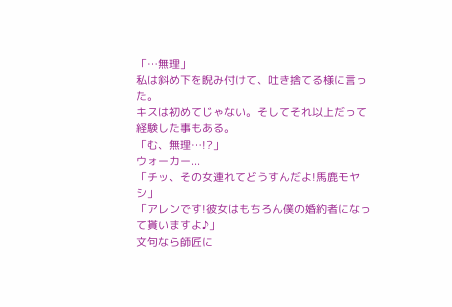「…無理」
私は斜め下を睨み付けて、吐き捨てる様に言った。
キスは初めてじゃない。そしてそれ以上だって経験した事もある。
「む、無理…!?」
ウォーカー...
「チッ、その女連れてどうすんだよ!馬鹿モヤシ」
「アレンです!彼女はもちろん僕の婚約者になって貰いますよ♪」
文句なら師匠に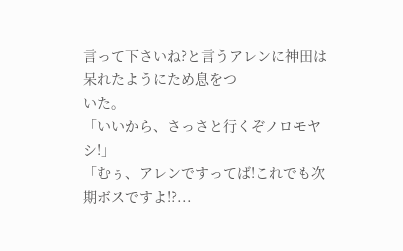言って下さいね?と言うアレンに神田は呆れたようにため息をつ
いた。
「いいから、さっさと行くぞノロモヤシ!」
「むぅ、アレンですってば!これでも次期ボスですよ!?...